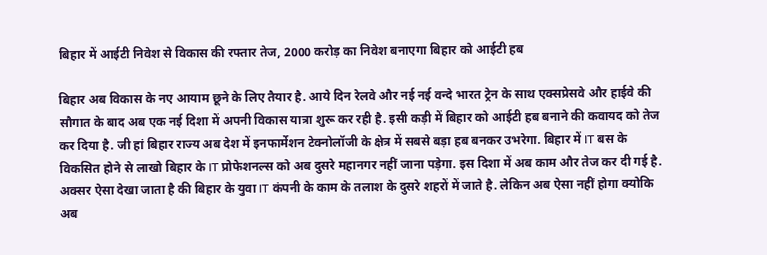बिहार में आईटी निवेश से विकास की रफ्तार तेज, 2000 करोड़ का निवेश बनाएगा बिहार को आईटी हब

बिहार अब विकास के नए आयाम छूने के लिए तैयार है. आये दिन रेलवे और नई नई वन्दे भारत ट्रेन के साथ एक्सप्रेसवे और हाईवे की सौगात के बाद अब एक नई दिशा में अपनी विकास यात्रा शुरू कर रही है. इसी कड़ी में बिहार को आईटी हब बनाने की कवायद को तेज कर दिया है. जी हां बिहार राज्य अब देश में इनफार्मेशन टेक्नोलॉजी के क्षेत्र में सबसे बड़ा हब बनकर उभरेगा. बिहार में IT बस के विकसित होने से लाखो बिहार के IT प्रोफेशनल्स को अब दुसरे महानगर नहीं जाना पड़ेगा. इस दिशा में अब काम और तेज कर दी गई है. अक्सर ऐसा देखा जाता है की बिहार के युवा IT कंपनी के काम के तलाश के दुसरे शहरों में जाते है. लेकिन अब ऐसा नहीं होगा क्योकि अब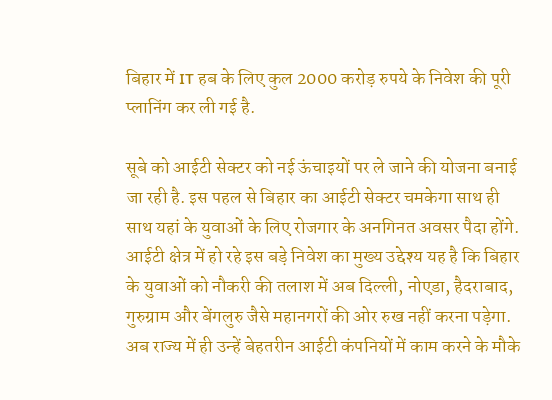बिहार में IT हब के लिए कुल 2000 करोड़ रुपये के निवेश की पूरी प्लानिंग कर ली गई है.

सूबे को आईटी सेक्टर को नई ऊंचाइयों पर ले जाने की योजना बनाई जा रही है. इस पहल से बिहार का आईटी सेक्टर चमकेगा साथ ही साथ यहां के युवाओं के लिए रोजगार के अनगिनत अवसर पैदा होंगे. आईटी क्षेत्र में हो रहे इस बड़े निवेश का मुख्य उद्देश्य यह है कि बिहार के युवाओं को नौकरी की तलाश में अब दिल्ली, नोएडा, हैदराबाद, गुरुग्राम और बेंगलुरु जैसे महानगरों की ओर रुख नहीं करना पड़ेगा. अब राज्य में ही उन्हें बेहतरीन आईटी कंपनियों में काम करने के मौके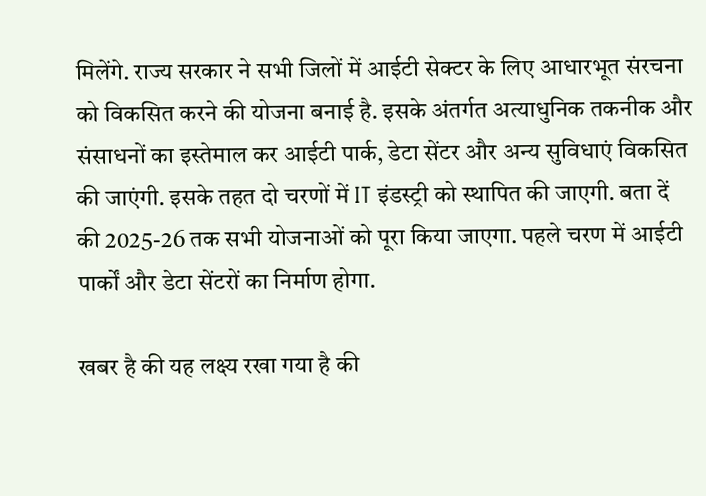मिलेंगे. राज्य सरकार ने सभी जिलों में आईटी सेक्टर के लिए आधारभूत संरचना को विकसित करने की योजना बनाई है. इसके अंतर्गत अत्याधुनिक तकनीक और संसाधनों का इस्तेमाल कर आईटी पार्क, डेटा सेंटर और अन्य सुविधाएं विकसित की जाएंगी. इसके तहत दो चरणों में IT इंडस्ट्री को स्थापित की जाएगी. बता दें की 2025-26 तक सभी योजनाओं को पूरा किया जाएगा. पहले चरण में आईटी पार्कों और डेटा सेंटरों का निर्माण होगा.

खबर है की यह लक्ष्य रखा गया है की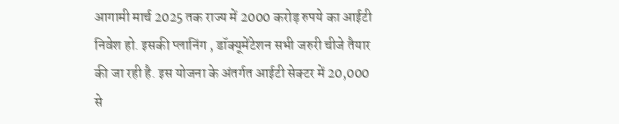आगामी मार्च 2025 तक राज्य में 2000 करोड़ रुपये का आईटी निवेश हो. इसकी प्लानिंग , डॉक्यूमेंटेशन सभी जरुरी चीजे तैयार की जा रही है. इस योजना के अंतर्गत आईटी सेक्टर में 20,000 से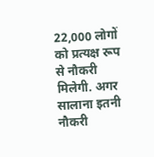22,000 लोगों को प्रत्यक्ष रूप से नौकरी मिलेगी. अगर सालाना इतनी नौकरी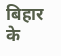बिहार के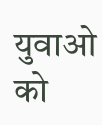युवाओ को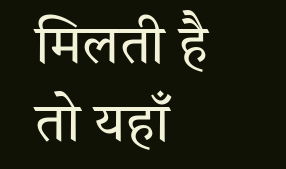मिलती है तो यहाँ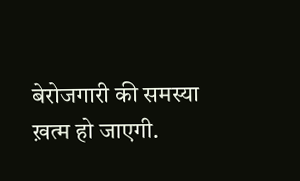बेरोजगारी की समस्या ख़त्म हो जाएगी.